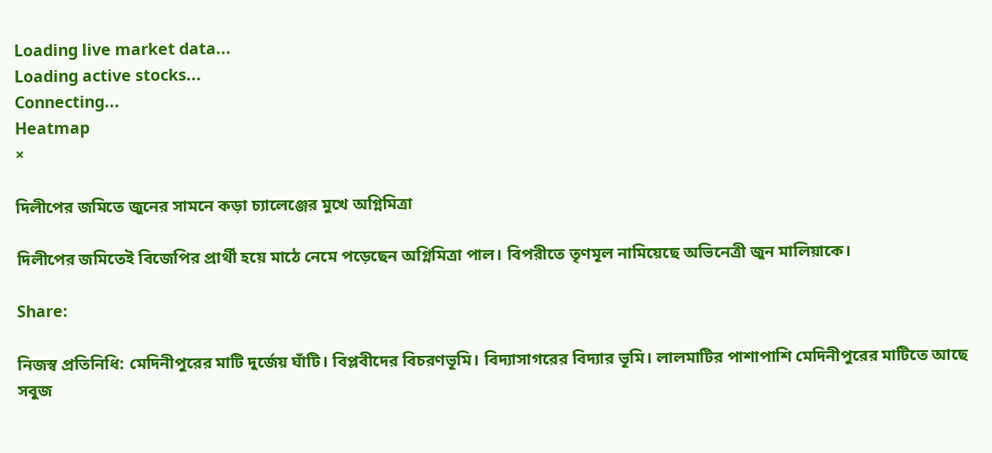Loading live market data...
Loading active stocks...
Connecting...
Heatmap
×

দিলীপের জমিতে জুনের সামনে কড়া চ্যালেঞ্জের মুখে অগ্নিমিত্রা

দিলীপের জমিতেই বিজেপির প্রার্থী হয়ে মাঠে নেমে পড়েছেন অগ্নিমিত্রা পাল। বিপরীতে তৃণমূল নামিয়েছে অভিনেত্রী জুন মালিয়াকে।

Share:

নিজস্ব প্রতিনিধি: মেদিনীপুরের মাটি দুর্জেয় ঘাঁটি। বিপ্লবীদের বিচরণভূমি। বিদ্যাসাগরের বিদ্যার ভূমি। লালমাটির পাশাপাশি মেদিনীপুরের মাটিতে আছে সবুজ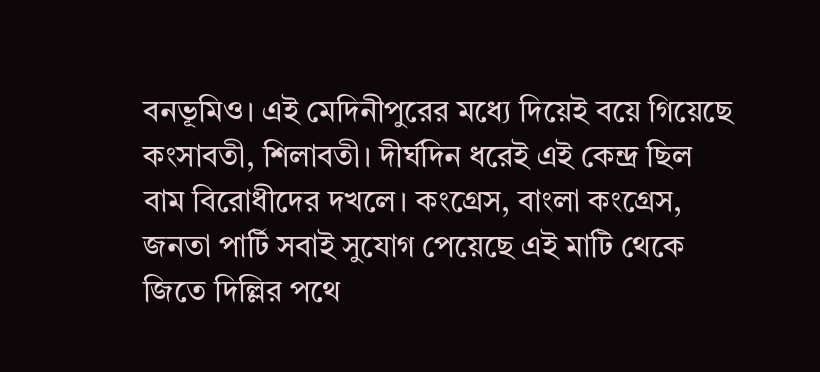বনভূমিও। এই মেদিনীপুরের মধ্যে দিয়েই বয়ে গিয়েছে কংসাবতী, শিলাবতী। দীর্ঘদিন ধরেই এই কেন্দ্র ছিল বাম বিরোধীদের দখলে। কংগ্রেস, বাংলা কংগ্রেস, জনতা পার্টি সবাই সুযোগ পেয়েছে এই মাটি থেকে জিতে দিল্লির পথে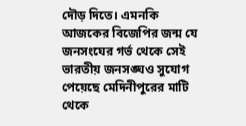দৌড় দিতে। এমনকি আজকের বিজেপির জন্ম যে জনসংঘের গর্ভ থেকে সেই ভারতীয় জনসঙ্ঘও সুযোগ পেয়েছে মেদিনীপুরের মাটি থেকে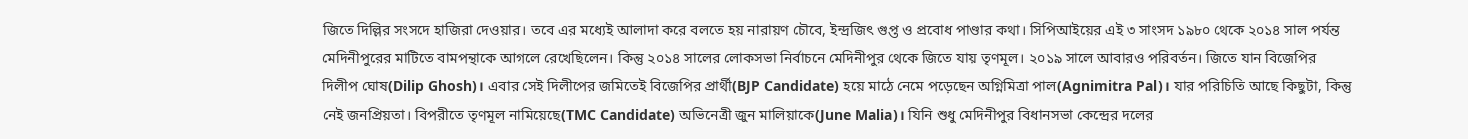জিতে দিল্লির সংসদে হাজিরা দেওয়ার। তবে এর মধ্যেই আলাদা করে বলতে হয় নারায়ণ চৌবে, ইন্দ্রজিৎ গুপ্ত ও প্রবোধ পাণ্ডার কথা। সিপিআইয়ের এই ৩ সাংসদ ১৯৮০ থেকে ২০১৪ সাল পর্যন্ত মেদিনীপুরের মাটিতে বামপন্থাকে আগলে রেখেছিলেন। কিন্তু ২০১৪ সালের লোকসভা নির্বাচনে মেদিনীপুর থেকে জিতে যায় তৃণমূল। ২০১৯ সালে আবারও পরিবর্তন। জিতে যান বিজেপির দিলীপ ঘোষ(Dilip Ghosh)। এবার সেই দিলীপের জমিতেই বিজেপির প্রার্থী(BJP Candidate) হয়ে মাঠে নেমে পড়েছেন অগ্নিমিত্রা পাল(Agnimitra Pal)। যার পরিচিতি আছে কিছুটা, কিন্তু নেই জনপ্রিয়তা। বিপরীতে তৃণমূল নামিয়েছে(TMC Candidate) অভিনেত্রী জুন মালিয়াকে(June Malia)। যিনি শুধু মেদিনীপুর বিধানসভা কেন্দ্রের দলের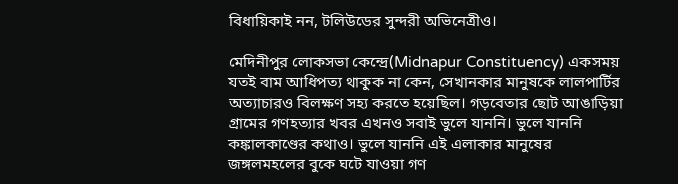বিধায়িকাই নন, টলিউডের সুন্দরী অভিনেত্রীও।

মেদিনীপুর লোকসভা কেন্দ্রে(Midnapur Constituency) একসময় যতই বাম আধিপত্য থাকুক না কেন, সেখানকার মানুষকে লালপার্টির অত্যাচারও বিলক্ষণ সহ্য করতে হয়েছিল। গড়বেতার ছোট আঙাড়িয়া গ্রামের গণহত্যার খবর এখনও সবাই ভুলে যাননি। ভুলে যাননি কঙ্কালকাণ্ডের কথাও। ভুলে যাননি এই এলাকার মানুষের জঙ্গলমহলের বুকে ঘটে যাওয়া গণ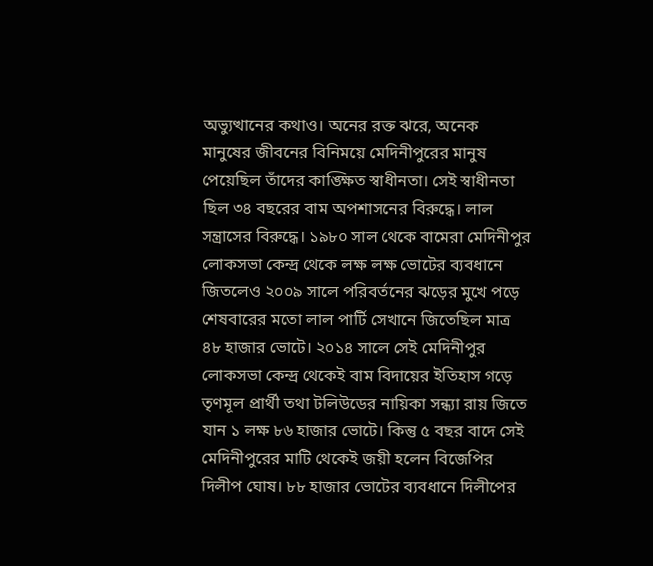অভ্যুত্থানের কথাও। অনের রক্ত ঝরে, অনেক মানুষের জীবনের বিনিময়ে মেদিনীপুরের মানুষ পেয়েছিল তাঁদের কাঙ্ক্ষিত স্বাধীনতা। সেই স্বাধীনতা ছিল ৩৪ বছরের বাম অপশাসনের বিরুদ্ধে। লাল সন্ত্রাসের বিরুদ্ধে। ১৯৮০ সাল থেকে বামেরা মেদিনীপুর লোকসভা কেন্দ্র থেকে লক্ষ লক্ষ ভোটের ব্যবধানে জিতলেও ২০০৯ সালে পরিবর্তনের ঝড়ের মুখে পড়ে শেষবারের মতো লাল পার্টি সেখানে জিতেছিল মাত্র ৪৮ হাজার ভোটে। ২০১৪ সালে সেই মেদিনীপুর লোকসভা কেন্দ্র থেকেই বাম বিদায়ের ইতিহাস গড়ে তৃণমূল প্রার্থী তথা টলিউডের নায়িকা সন্ধ্যা রায় জিতে যান ১ লক্ষ ৮৬ হাজার ভোটে। কিন্তু ৫ বছর বাদে সেই মেদিনীপুরের মাটি থেকেই জয়ী হলেন বিজেপির দিলীপ ঘোষ। ৮৮ হাজার ভোটের ব্যবধানে দিলীপের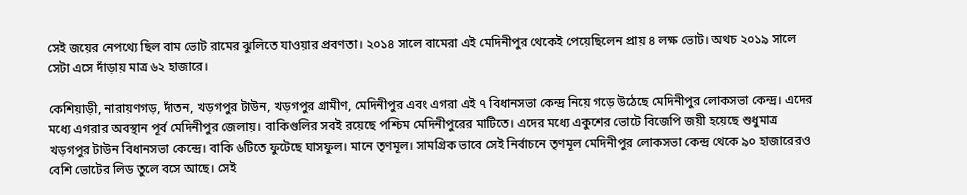সেই জয়ের নেপথ্যে ছিল বাম ভোট রামের ঝুলিতে যাওয়ার প্রবণতা। ২০১৪ সালে বামেরা এই মেদিনীপুর থেকেই পেয়েছিলেন প্রায় ৪ লক্ষ ভোট। অথচ ২০১৯ সালে সেটা এসে দাঁড়ায় মাত্র ৬২ হাজারে।

কেশিয়াড়ী, নারায়ণগড়, দাঁতন, খড়গপুর টাউন, খড়গপুর গ্রামীণ, মেদিনীপুর এবং এগরা এই ৭ বিধানসভা কেন্দ্র নিয়ে গড়ে উঠেছে মেদিনীপুর লোকসভা কেন্দ্র। এদের মধ্যে এগরার অবস্থান পূর্ব মেদিনীপুর জেলায়। বাকিগুলির সবই রয়েছে পশ্চিম মেদিনীপুরের মাটিতে। এদের মধ্যে একুশের ভোটে বিজেপি জয়ী হয়েছে শুধুমাত্র খড়গপুর টাউন বিধানসভা কেন্দ্রে। বাকি ৬টিতে ফুটেছে ঘাসফুল। মানে তৃণমূল। সামগ্রিক ভাবে সেই নির্বাচনে তৃণমূল মেদিনীপুর লোকসভা কেন্দ্র থেকে ৯০ হাজারেরও বেশি ভোটের লিড তুলে বসে আছে। সেই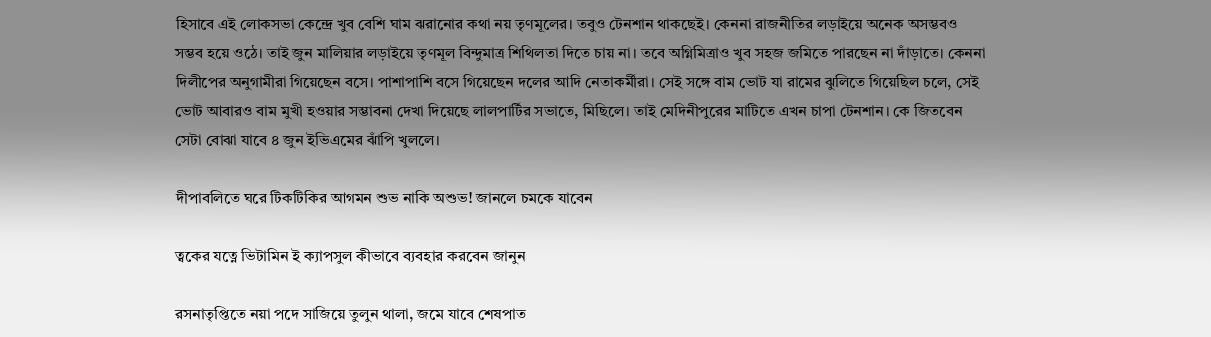হিসাবে এই লোকসভা কেন্দ্রে খুব বেশি ঘাম ঝরানোর কথা নয় তৃণমূলের। তবুও টেনশান থাকছেই। কেননা রাজনীতির লড়াইয়ে অনেক অসম্ভবও সম্ভব হয়ে ওঠে। তাই জুন মালিয়ার লড়াইয়ে তৃণমূল বিন্দুমাত্র শিথিলতা দিতে চায় না। তবে অগ্নিমিত্রাও খুব সহজ জমিতে পারছেন না দাঁড়াতে। কেননা দিলীপের অনুগামীরা গিয়েছেন বসে। পাশাপাশি বসে গিয়েছেন দলের আদি নেতাকর্মীরা। সেই সঙ্গে বাম ভোট যা রামের ঝুলিতে গিয়েছিল চলে, সেই ভোট আবারও বাম মুখী হওয়ার সম্ভাবনা দেখা দিয়েছে লালপার্টির সভাতে, মিছিলে। তাই মেদিনীপুরের মাটিতে এখন চাপা টেনশান। কে জিতবেন সেটা বোঝা যাবে ৪ জুন ইভিএমের ঝাঁপি খুললে।

দীপাবলিতে ঘরে টিকটিকির আগমন শুভ নাকি অশুভ! জানলে চমকে যাবেন

ত্বকের যত্নে ভিটামিন ই ক্যাপসুল কীভাবে ব্যবহার করবেন জানুন

রসনাতৃপ্তিতে নয়া পদে সাজিয়ে তুলুন থালা, জমে যাবে শেষপাত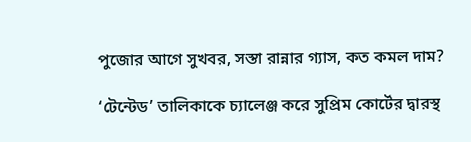পুজোর আগে সুখবর, সস্তা রান্নার গ্যাস, কত কমল দাম?

‘টেন্টেড’ তালিকাকে চ্যালেঞ্জ করে সুপ্রিম কোর্টের দ্বারস্থ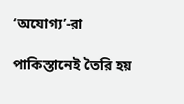‘অযোগ্য’-রা

পাকিস্তানেই তৈরি হয়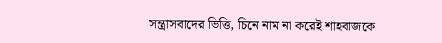সন্ত্রাসবাদের ভিত্তি, চিনে নাম না করেই শাহবাজকে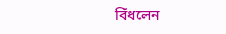বিঁধলেন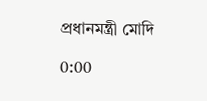প্রধানমন্ত্রী মোদি

0:00